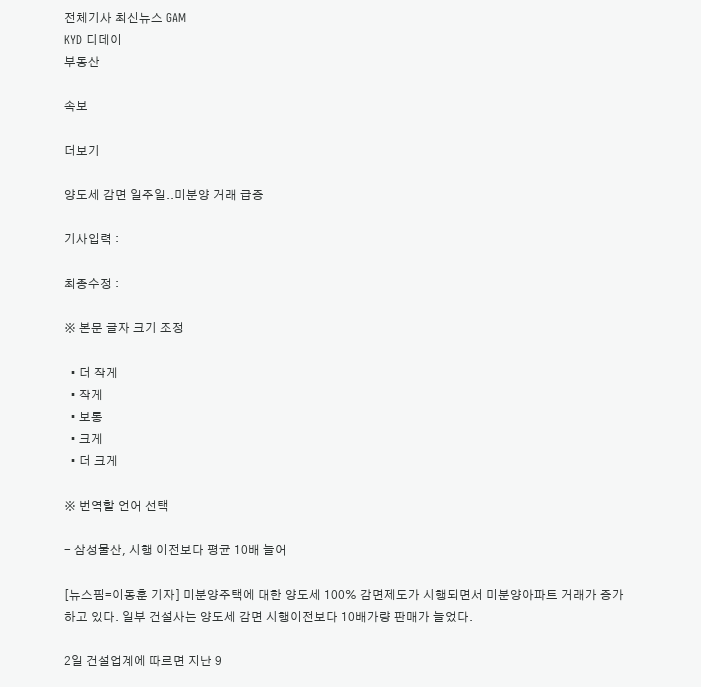전체기사 최신뉴스 GAM
KYD 디데이
부동산

속보

더보기

양도세 감면 일주일..미분양 거래 급증

기사입력 :

최종수정 :

※ 본문 글자 크기 조정

  • 더 작게
  • 작게
  • 보통
  • 크게
  • 더 크게

※ 번역할 언어 선택

- 삼성물산, 시행 이전보다 평균 10배 늘어

[뉴스핌=이동훈 기자] 미분양주택에 대한 양도세 100% 감면제도가 시행되면서 미분양아파트 거래가 증가하고 있다. 일부 건설사는 양도세 감면 시행이전보다 10배가량 판매가 늘었다.

2일 건설업계에 따르면 지난 9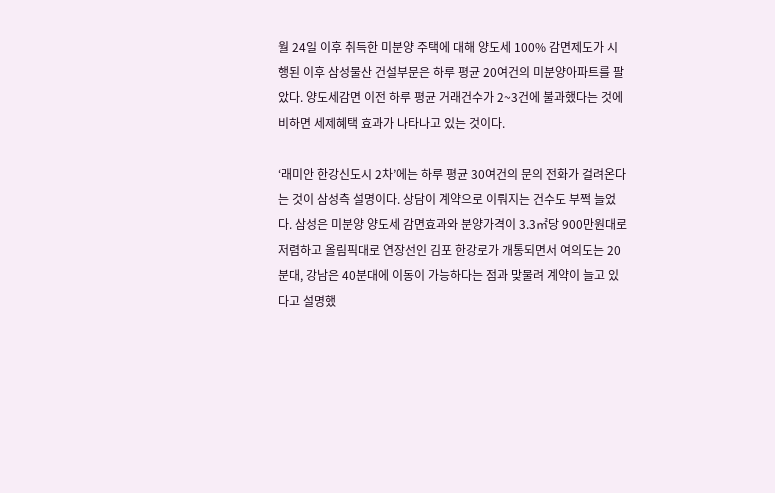월 24일 이후 취득한 미분양 주택에 대해 양도세 100% 감면제도가 시행된 이후 삼성물산 건설부문은 하루 평균 20여건의 미분양아파트를 팔았다. 양도세감면 이전 하루 평균 거래건수가 2~3건에 불과했다는 것에 비하면 세제혜택 효과가 나타나고 있는 것이다.

‘래미안 한강신도시 2차’에는 하루 평균 30여건의 문의 전화가 걸려온다는 것이 삼성측 설명이다. 상담이 계약으로 이뤄지는 건수도 부쩍 늘었다. 삼성은 미분양 양도세 감면효과와 분양가격이 3.3㎡당 900만원대로 저렴하고 올림픽대로 연장선인 김포 한강로가 개통되면서 여의도는 20분대, 강남은 40분대에 이동이 가능하다는 점과 맞물려 계약이 늘고 있다고 설명했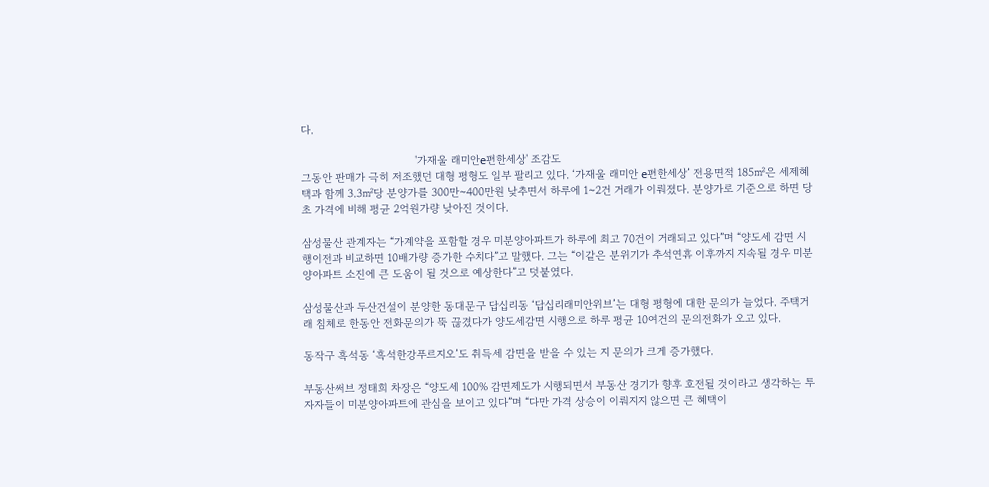다.

                                      '가재울 래미안e편한세상' 조감도
그동안 판매가 극히 저조했던 대형 평형도 일부 팔리고 있다. ‘가재울 래미안 e편한세상’ 전용면적 185㎡은 세제혜택과 함께 3.3㎡당 분양가를 300만~400만원 낮추면서 하루에 1~2건 거래가 이뤄졌다. 분양가로 기준으로 하면 당초 가격에 비해 평균 2억원가량 낮아진 것이다.

삼성물산 관계자는 “가계약을 포함할 경우 미분양아파트가 하루에 최고 70건이 거래되고 있다”며 “양도세 감면 시행이전과 비교하면 10배가량 증가한 수치다”고 말했다. 그는 “이같은 분위기가 추석연휴 이후까지 지속될 경우 미분양아파트 소진에 큰 도움이 될 것으로 예상한다”고 덧붙였다.

삼성물산과 두산건설이 분양한 동대문구 답십리동 ‘답십리래미안위브’는 대형 평형에 대한 문의가 늘었다. 주택거래 침체로 한동안 전화문의가 뚝 끊겼다가 양도세감면 시행으로 하루 평균 10여건의 문의전화가 오고 있다.

동작구 흑석동 ‘흑석한강푸르지오’도 취득세 감면을 받을 수 있는 지 문의가 크게 증가했다.

부동산써브 정태희 차장은 “양도세 100% 감면제도가 시행되면서 부동산 경기가 향후 호전될 것이라고 생각하는 투자자들이 미분양아파트에 관심을 보이고 있다”며 “다만 가격 상승이 이뤄지지 않으면 큰 혜택이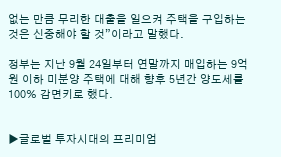없는 만큼 무리한 대출을 일으켜 주택을 구입하는 것은 신중해야 할 것”이라고 말했다.

정부는 지난 9월 24일부터 연말까지 매입하는 9억원 이하 미분양 주택에 대해 향후 5년간 양도세를 100% 감면키로 했다.


▶글로벌 투자시대의 프리미엄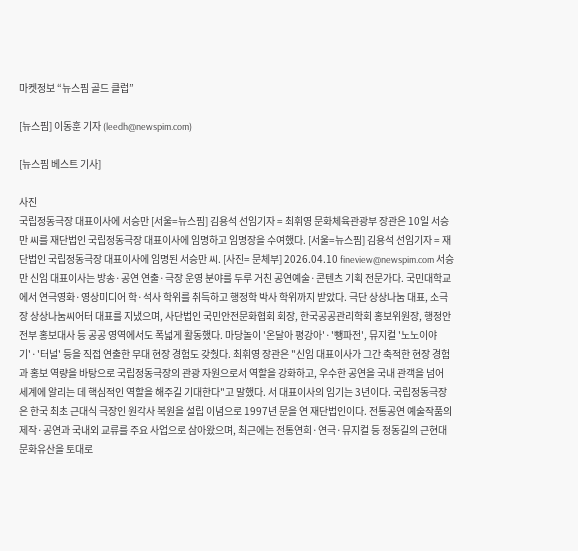마켓정보 “뉴스핌 골드 클럽”

[뉴스핌] 이동훈 기자 (leedh@newspim.com)

[뉴스핌 베스트 기사]

사진
국립정동극장 대표이사에 서승만 [서울=뉴스핌] 김용석 선임기자 = 최휘영 문화체육관광부 장관은 10일 서승만 씨를 재단법인 국립정동극장 대표이사에 임명하고 임명장을 수여했다. [서울=뉴스핌] 김용석 선임기자 = 재단법인 국립정동극장 대표이사에 임명된 서승만 씨. [사진= 문체부] 2026.04.10 fineview@newspim.com 서승만 신임 대표이사는 방송·공연 연출·극장 운영 분야를 두루 거친 공연예술·콘텐츠 기획 전문가다. 국민대학교에서 연극영화·영상미디어 학·석사 학위를 취득하고 행정학 박사 학위까지 받았다. 극단 상상나눔 대표, 소극장 상상나눔씨어터 대표를 지냈으며, 사단법인 국민안전문화협회 회장, 한국공공관리학회 홍보위원장, 행정안전부 홍보대사 등 공공 영역에서도 폭넓게 활동했다. 마당놀이 '온달아 평강아'·'뺑파전', 뮤지컬 '노노이야기'·'터널' 등을 직접 연출한 무대 현장 경험도 갖췄다. 최휘영 장관은 "신임 대표이사가 그간 축적한 현장 경험과 홍보 역량을 바탕으로 국립정동극장의 관광 자원으로서 역할을 강화하고, 우수한 공연을 국내 관객을 넘어 세계에 알리는 데 핵심적인 역할을 해주길 기대한다"고 말했다. 서 대표이사의 임기는 3년이다. 국립정동극장은 한국 최초 근대식 극장인 원각사 복원을 설립 이념으로 1997년 문을 연 재단법인이다. 전통공연 예술작품의 제작·공연과 국내외 교류를 주요 사업으로 삼아왔으며, 최근에는 전통연희·연극·뮤지컬 등 정동길의 근현대 문화유산을 토대로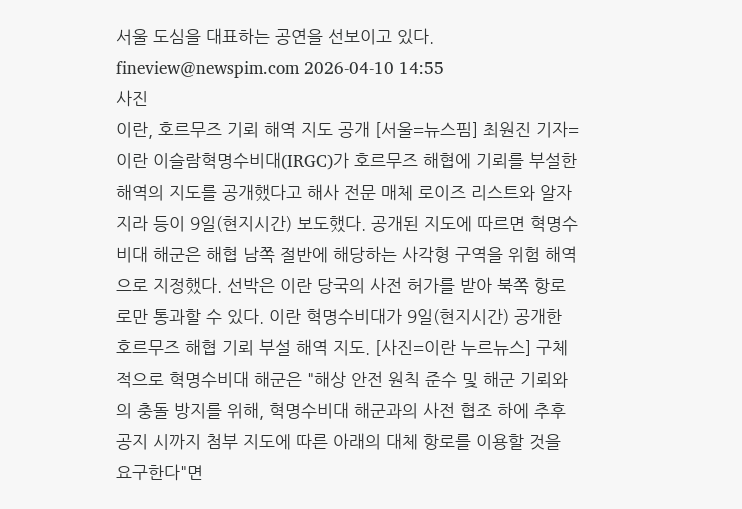서울 도심을 대표하는 공연을 선보이고 있다. fineview@newspim.com 2026-04-10 14:55
사진
이란, 호르무즈 기뢰 해역 지도 공개 [서울=뉴스핌] 최원진 기자= 이란 이슬람혁명수비대(IRGC)가 호르무즈 해협에 기뢰를 부설한 해역의 지도를 공개했다고 해사 전문 매체 로이즈 리스트와 알자지라 등이 9일(현지시간) 보도했다. 공개된 지도에 따르면 혁명수비대 해군은 해협 남쪽 절반에 해당하는 사각형 구역을 위험 해역으로 지정했다. 선박은 이란 당국의 사전 허가를 받아 북쪽 항로로만 통과할 수 있다. 이란 혁명수비대가 9일(현지시간) 공개한 호르무즈 해협 기뢰 부설 해역 지도. [사진=이란 누르뉴스] 구체적으로 혁명수비대 해군은 "해상 안전 원칙 준수 및 해군 기뢰와의 충돌 방지를 위해, 혁명수비대 해군과의 사전 협조 하에 추후 공지 시까지 첨부 지도에 따른 아래의 대체 항로를 이용할 것을 요구한다"면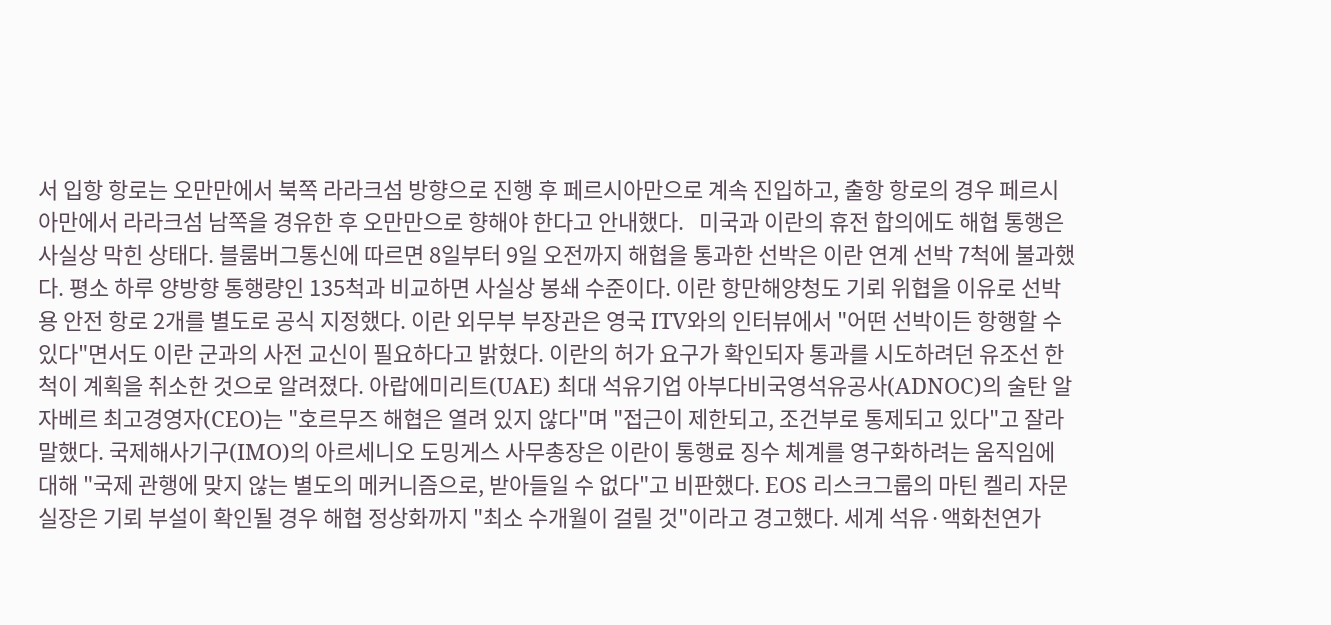서 입항 항로는 오만만에서 북쪽 라라크섬 방향으로 진행 후 페르시아만으로 계속 진입하고, 출항 항로의 경우 페르시아만에서 라라크섬 남쪽을 경유한 후 오만만으로 향해야 한다고 안내했다.   미국과 이란의 휴전 합의에도 해협 통행은 사실상 막힌 상태다. 블룸버그통신에 따르면 8일부터 9일 오전까지 해협을 통과한 선박은 이란 연계 선박 7척에 불과했다. 평소 하루 양방향 통행량인 135척과 비교하면 사실상 봉쇄 수준이다. 이란 항만해양청도 기뢰 위협을 이유로 선박용 안전 항로 2개를 별도로 공식 지정했다. 이란 외무부 부장관은 영국 ITV와의 인터뷰에서 "어떤 선박이든 항행할 수 있다"면서도 이란 군과의 사전 교신이 필요하다고 밝혔다. 이란의 허가 요구가 확인되자 통과를 시도하려던 유조선 한 척이 계획을 취소한 것으로 알려졌다. 아랍에미리트(UAE) 최대 석유기업 아부다비국영석유공사(ADNOC)의 술탄 알 자베르 최고경영자(CEO)는 "호르무즈 해협은 열려 있지 않다"며 "접근이 제한되고, 조건부로 통제되고 있다"고 잘라 말했다. 국제해사기구(IMO)의 아르세니오 도밍게스 사무총장은 이란이 통행료 징수 체계를 영구화하려는 움직임에 대해 "국제 관행에 맞지 않는 별도의 메커니즘으로, 받아들일 수 없다"고 비판했다. EOS 리스크그룹의 마틴 켈리 자문실장은 기뢰 부설이 확인될 경우 해협 정상화까지 "최소 수개월이 걸릴 것"이라고 경고했다. 세계 석유·액화천연가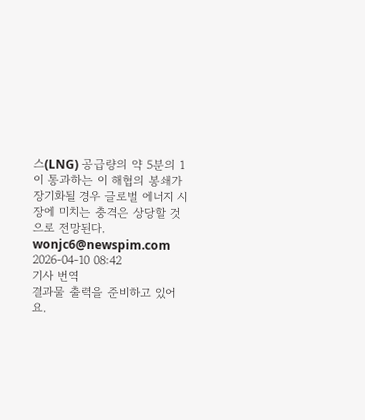스(LNG) 공급량의 약 5분의 1이 통과하는 이 해협의 봉쇄가 장기화될 경우 글로벌 에너지 시장에 미치는 충격은 상당할 것으로 전망된다. wonjc6@newspim.com   2026-04-10 08:42
기사 번역
결과물 출력을 준비하고 있어요.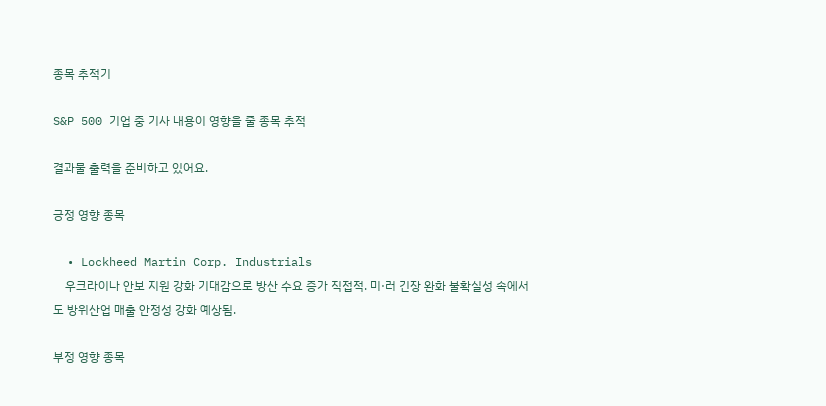종목 추적기

S&P 500 기업 중 기사 내용이 영향을 줄 종목 추적

결과물 출력을 준비하고 있어요.

긍정 영향 종목

  • Lockheed Martin Corp. Industrials
    우크라이나 안보 지원 강화 기대감으로 방산 수요 증가 직접적. 미·러 긴장 완화 불확실성 속에서도 방위산업 매출 안정성 강화 예상됨.

부정 영향 종목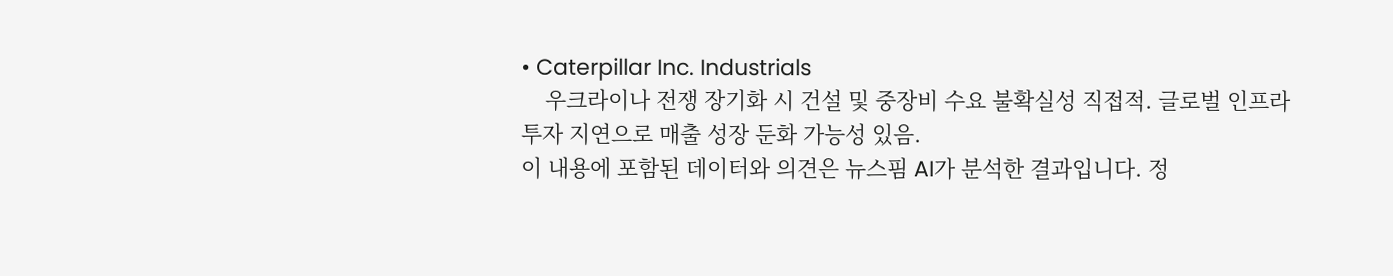• Caterpillar Inc. Industrials
    우크라이나 전쟁 장기화 시 건설 및 중장비 수요 불확실성 직접적. 글로벌 인프라 투자 지연으로 매출 성장 둔화 가능성 있음.
이 내용에 포함된 데이터와 의견은 뉴스핌 AI가 분석한 결과입니다. 정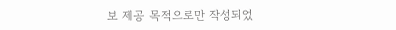보 제공 목적으로만 작성되었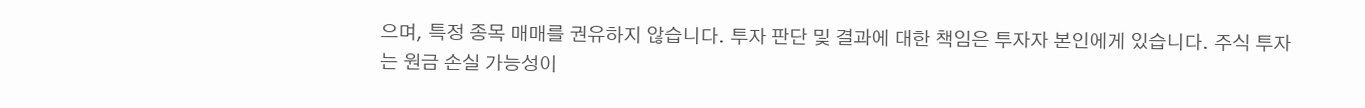으며, 특정 종목 매매를 권유하지 않습니다. 투자 판단 및 결과에 대한 책임은 투자자 본인에게 있습니다. 주식 투자는 원금 손실 가능성이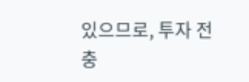있으므로, 투자 전 충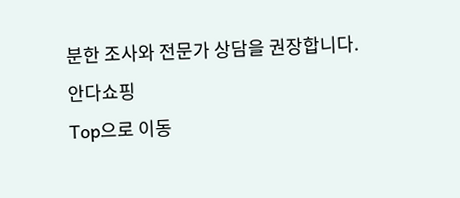분한 조사와 전문가 상담을 권장합니다.
안다쇼핑
Top으로 이동